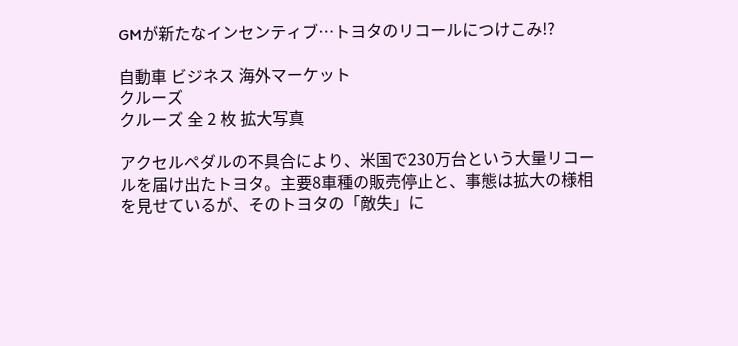GMが新たなインセンティブ…トヨタのリコールにつけこみ!?

自動車 ビジネス 海外マーケット
クルーズ
クルーズ 全 2 枚 拡大写真

アクセルペダルの不具合により、米国で230万台という大量リコールを届け出たトヨタ。主要8車種の販売停止と、事態は拡大の様相を見せているが、そのトヨタの「敵失」に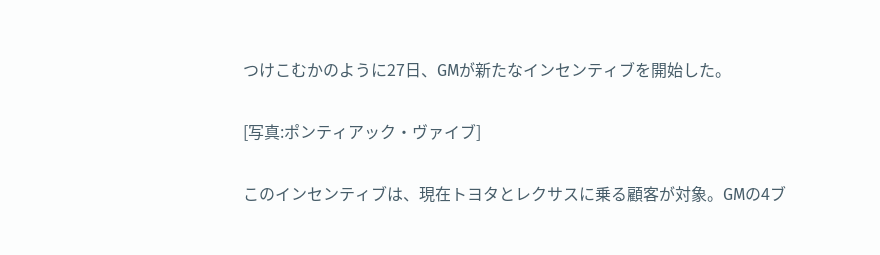つけこむかのように27日、GMが新たなインセンティブを開始した。

[写真:ポンティアック・ヴァイブ]

このインセンティブは、現在トヨタとレクサスに乗る顧客が対象。GMの4ブ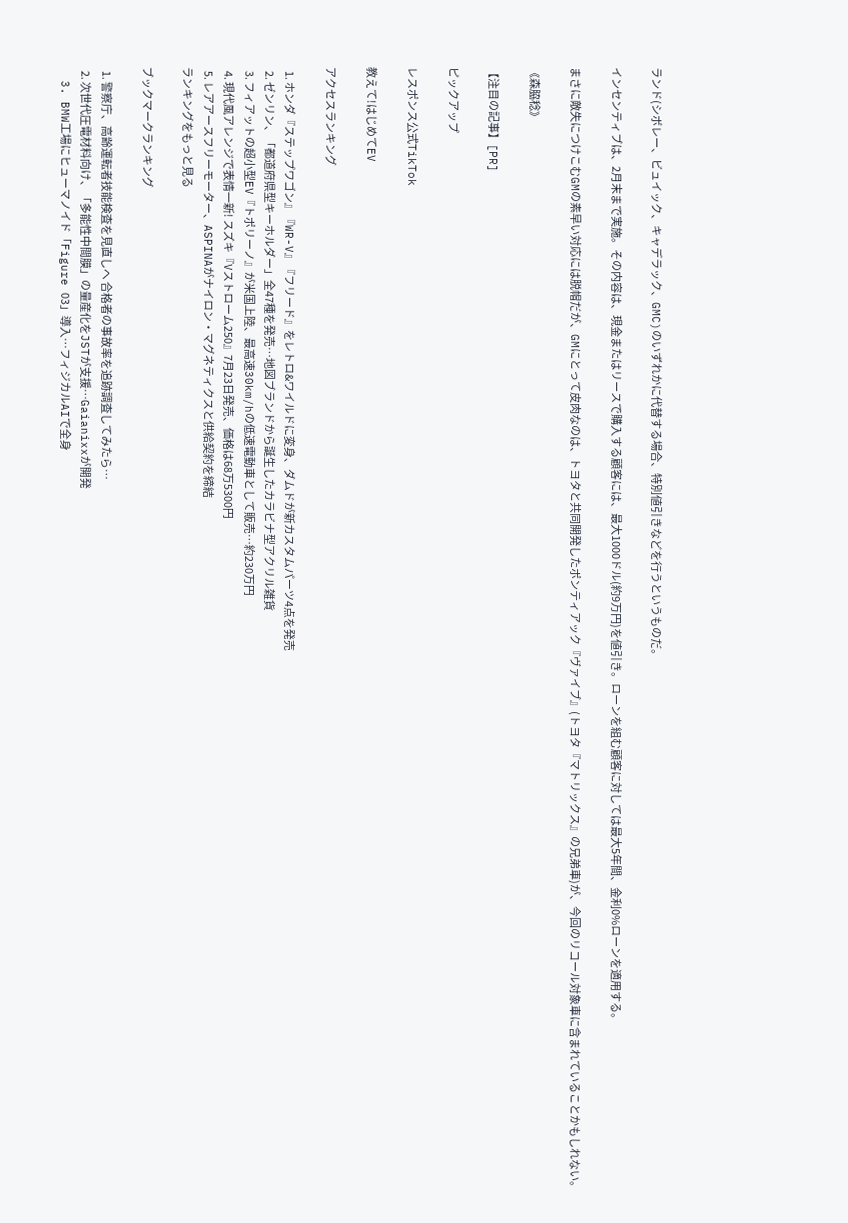ランド(シボレー、ビュイック、キャデラック、GMC)のいずれかに代替する場合、特別値引きなどを行うというものだ。

インセンティブは、2月末まで実施。その内容は、現金またはリースで購入する顧客には、最大1000ドル(約9万円)を値引き。ローンを組む顧客に対しては最大5年間、金利0%ローンを適用する。

まさに敵失につけこむGMの素早い対応には脱帽だが、GMにとって皮肉なのは、トヨタと共同開発したポンティアック『ヴァイブ』(トヨタ『マトリックス』の兄弟車)が、今回のリコール対象車に含まれていることかもしれない。

《森脇稔》

【注目の記事】[PR]

ピックアップ

レスポンス公式TikTok

教えて!はじめてEV

アクセスランキング

  1. ホンダ『ステップワゴン』『WR-V』『フリード』をレトロ&ワイルドに変身、ダムドが新カスタムパーツ4点を発売
  2. ゼンリン、「都道府県型キーホルダー」全47種を発売…地図ブランドから誕生したカラビナ型アクリル雑貨
  3. フィアットの超小型EV『トポリーノ』が米国上陸、最高速30km/hの低速電動車として販売…約230万円
  4. 現代風アレンジで表情一新! スズキ『Vストローム250』7月23日発売、価格は68万5300円
  5. レアアースフリーモーター、ASPINAがナイロン・マグネティクスと供給契約を締結
ランキングをもっと見る

ブックマークランキング

  1. 警察庁、高齢運転者技能検査を見直しへ 合格者の事故率を追跡調査してみたら…
  2. 次世代圧電材料向け、「多能性中間膜」の量産化をJSTが支援…Gaianixxが開発
  3. BMW工場にヒューマノイド「Figure 03」導入…フィジカルAIで全身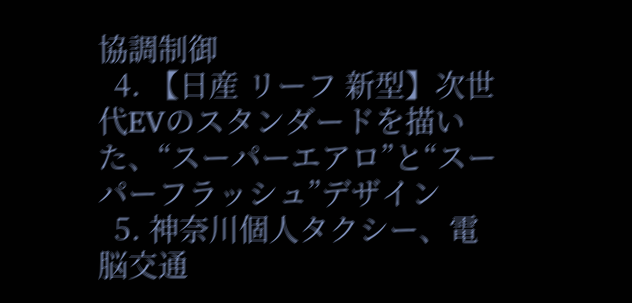協調制御
  4. 【日産 リーフ 新型】次世代EVのスタンダードを描いた、“スーパーエアロ”と“スーパーフラッシュ”デザイン
  5. 神奈川個人タクシー、電脳交通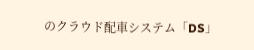のクラウド配車システム「DS」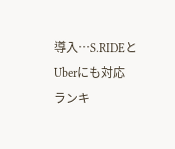導入…S.RIDEとUberにも対応
ランキ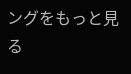ングをもっと見る